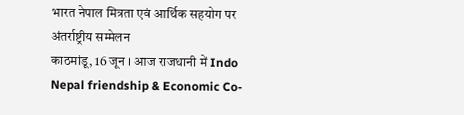भारत नेपाल मित्रता एवं आर्थिक सहयोग पर अंतर्राष्ट्रीय सम्मेलन
काठमांडू, 16 जून । आज राजधानी में Indo Nepal friendship & Economic Co-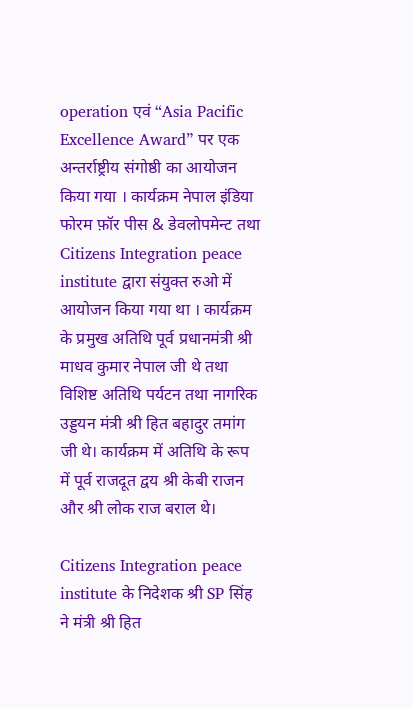operation एवं “Asia Pacific Excellence Award” पर एक अन्तर्राष्ट्रीय संगोष्ठी का आयोजन किया गया । कार्यक्रम नेपाल इंडिया फोरम फ़ॉर पीस & डेवलोपमेन्ट तथा Citizens Integration peace institute द्वारा संयुक्त रुओ में आयोजन किया गया था । कार्यक्रम के प्रमुख अतिथि पूर्व प्रधानमंत्री श्री माधव कुमार नेपाल जी थे तथा विशिष्ट अतिथि पर्यटन तथा नागरिक उड्डयन मंत्री श्री हित बहादुर तमांग जी थे। कार्यक्रम में अतिथि के रूप में पूर्व राजदूत द्वय श्री केबी राजन और श्री लोक राज बराल थे।

Citizens Integration peace institute के निदेशक श्री SP सिंह ने मंत्री श्री हित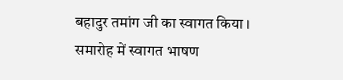बहादुर तमांग जी का स्वागत किया ।
समारोह में स्वागत भाषण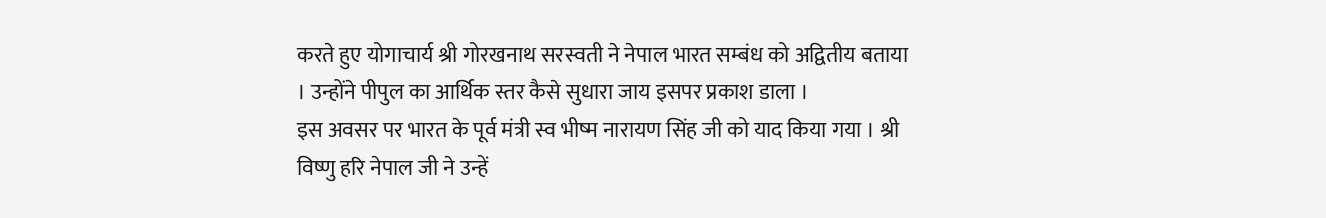करते हुए योगाचार्य श्री गोरखनाथ सरस्वती ने नेपाल भारत सम्बंध को अद्वितीय बताया । उन्होंने पीपुल का आर्थिक स्तर कैसे सुधारा जाय इसपर प्रकाश डाला ।
इस अवसर पर भारत के पूर्व मंत्री स्व भीष्म नारायण सिंह जी को याद किया गया । श्री विष्णु हरि नेपाल जी ने उन्हें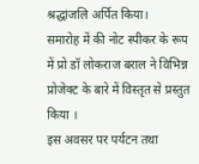श्रद्धांजलि अर्पित किया।
समारोह में की नोट स्पीकर के रूप में प्रो डॉ लोकराज बराल ने विभिन्न प्रोजेक्ट के बारे में विस्तृत से प्रस्तुत किया ।
इस अवसर पर पर्यटन तथा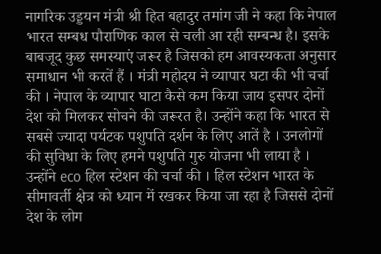नागरिक उड्डयन मंत्री श्री हित बहादुर तमांग जी ने कहा कि नेपाल भारत सम्बध पौराणिक काल से चली आ रही सम्बन्ध है। इसके बाबजूद कुछ समस्याएं जरूर है जिसको हम आवस्यकता अनुसार समाधान भी करतें हैं । मंत्री महोदय ने व्यापार घटा की भी चर्चा की । नेपाल के व्यापार घाटा कैसे कम किया जाय इसपर दोनों देश को मिलकर सोचने की जरूरत है। उन्होंने कहा कि भारत से सबसे ज्यादा पर्यटक पशुपति दर्शन के लिए आतें है । उनलोगों की सुविधा के लिए हमने पशुपति गुरु योजना भी लाया है । उन्होंने eco हिल स्टेशन की चर्चा की । हिल स्टेशन भारत के सीमावर्ती क्षेत्र को ध्यान में रखकर किया जा रहा है जिससे दोनों देश के लोग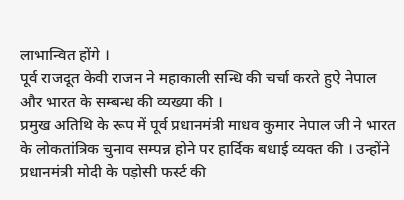लाभान्वित होंगे ।
पूर्व राजदूत केवी राजन ने महाकाली सन्धि की चर्चा करते हुऐ नेपाल और भारत के सम्बन्ध की व्यख्या की ।
प्रमुख अतिथि के रूप में पूर्व प्रधानमंत्री माधव कुमार नेपाल जी ने भारत के लोकतांत्रिक चुनाव सम्पन्न होने पर हार्दिक बधाई व्यक्त की । उन्होंने प्रधानमंत्री मोदी के पड़ोसी फर्स्ट की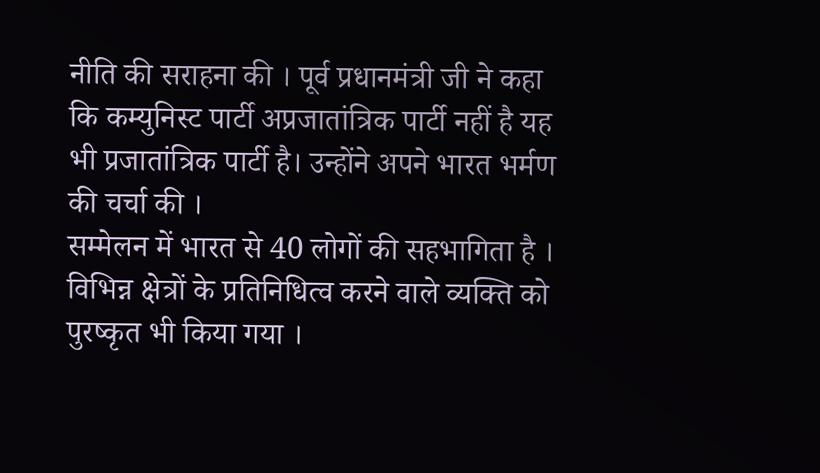नीति की सराहना की । पूर्व प्रधानमंत्री जी ने कहा कि कम्युनिस्ट पार्टी अप्रजातांत्रिक पार्टी नहीं है यह भी प्रजातांत्रिक पार्टी है। उन्होंने अपने भारत भर्मण की चर्चा की ।
सम्मेलन में भारत से 40 लोगों की सहभागिता है । विभिन्न क्षेत्रों के प्रतिनिधित्व करने वाले व्यक्ति को पुरष्कृत भी किया गया ।